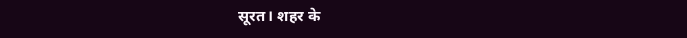सूरत। शहर के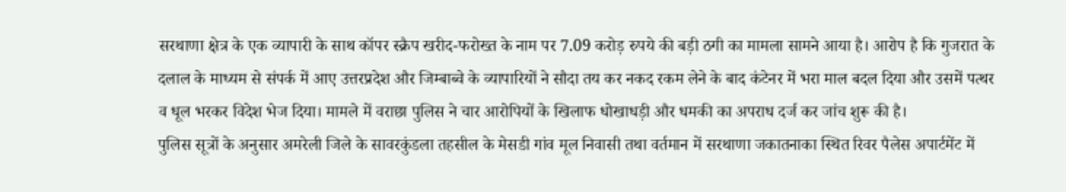सरथाणा क्षेत्र के एक व्यापारी के साथ कॉपर स्क्रैप खरीद-फरोख्त के नाम पर 7.09 करोड़ रुपये की बड़ी ठगी का मामला सामने आया है। आरोप है कि गुजरात के दलाल के माध्यम से संपर्क में आए उत्तरप्रदेश और जिम्बाब्वे के व्यापारियों ने सौदा तय कर नकद रकम लेने के बाद कंटेनर में भरा माल बदल दिया और उसमें पत्थर व धूल भरकर विदेश भेज दिया। मामले में वराछा पुलिस ने चार आरोपियों के खिलाफ धोखाधड़ी और धमकी का अपराध दर्ज कर जांच शुरू की है।
पुलिस सूत्रों के अनुसार अमरेली जिले के सावरकुंडला तहसील के मेसडी गांव मूल निवासी तथा वर्तमान में सरथाणा जकातनाका स्थित रिवर पैलेस अपार्टमेंट में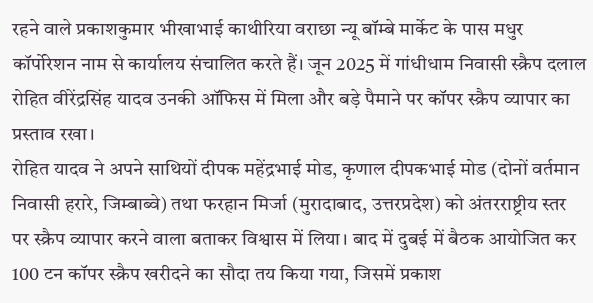रहने वाले प्रकाशकुमार भीखाभाई काथीरिया वराछा न्यू बॉम्बे मार्केट के पास मधुर कॉर्पोरेशन नाम से कार्यालय संचालित करते हैं। जून 2025 में गांधीधाम निवासी स्क्रैप दलाल रोहित वीरेंद्रसिंह यादव उनकी ऑफिस में मिला और बड़े पैमाने पर कॉपर स्क्रैप व्यापार का प्रस्ताव रखा।
रोहित यादव ने अपने साथियों दीपक महेंद्रभाई मोड, कृणाल दीपकभाई मोड (दोनों वर्तमान निवासी हरारे, जिम्बाब्वे) तथा फरहान मिर्जा (मुरादाबाद, उत्तरप्रदेश) को अंतरराष्ट्रीय स्तर पर स्क्रैप व्यापार करने वाला बताकर विश्वास में लिया। बाद में दुबई में बैठक आयोजित कर 100 टन कॉपर स्क्रैप खरीदने का सौदा तय किया गया, जिसमें प्रकाश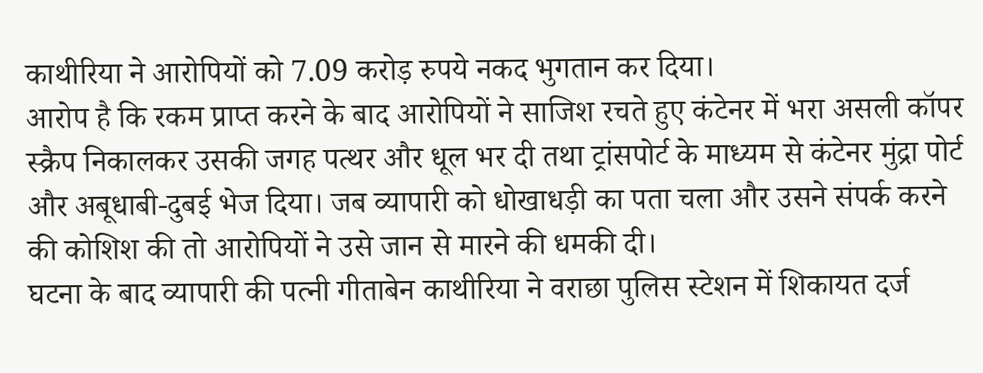काथीरिया ने आरोपियों को 7.09 करोड़ रुपये नकद भुगतान कर दिया।
आरोप है कि रकम प्राप्त करने के बाद आरोपियों ने साजिश रचते हुए कंटेनर में भरा असली कॉपर स्क्रैप निकालकर उसकी जगह पत्थर और धूल भर दी तथा ट्रांसपोर्ट के माध्यम से कंटेनर मुंद्रा पोर्ट और अबूधाबी-दुबई भेज दिया। जब व्यापारी को धोखाधड़ी का पता चला और उसने संपर्क करने की कोशिश की तो आरोपियों ने उसे जान से मारने की धमकी दी।
घटना के बाद व्यापारी की पत्नी गीताबेन काथीरिया ने वराछा पुलिस स्टेशन में शिकायत दर्ज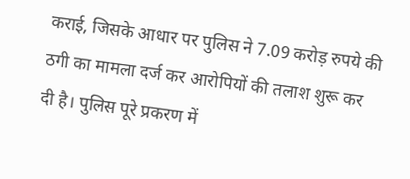कराई, जिसके आधार पर पुलिस ने 7.09 करोड़ रुपये की ठगी का मामला दर्ज कर आरोपियों की तलाश शुरू कर दी है। पुलिस पूरे प्रकरण में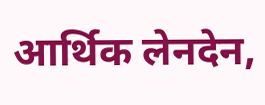आर्थिक लेनदेन,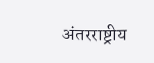अंतरराष्ट्रीय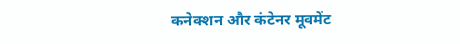कनेक्शन और कंटेनर मूवमेंट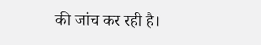की जांच कर रही है।